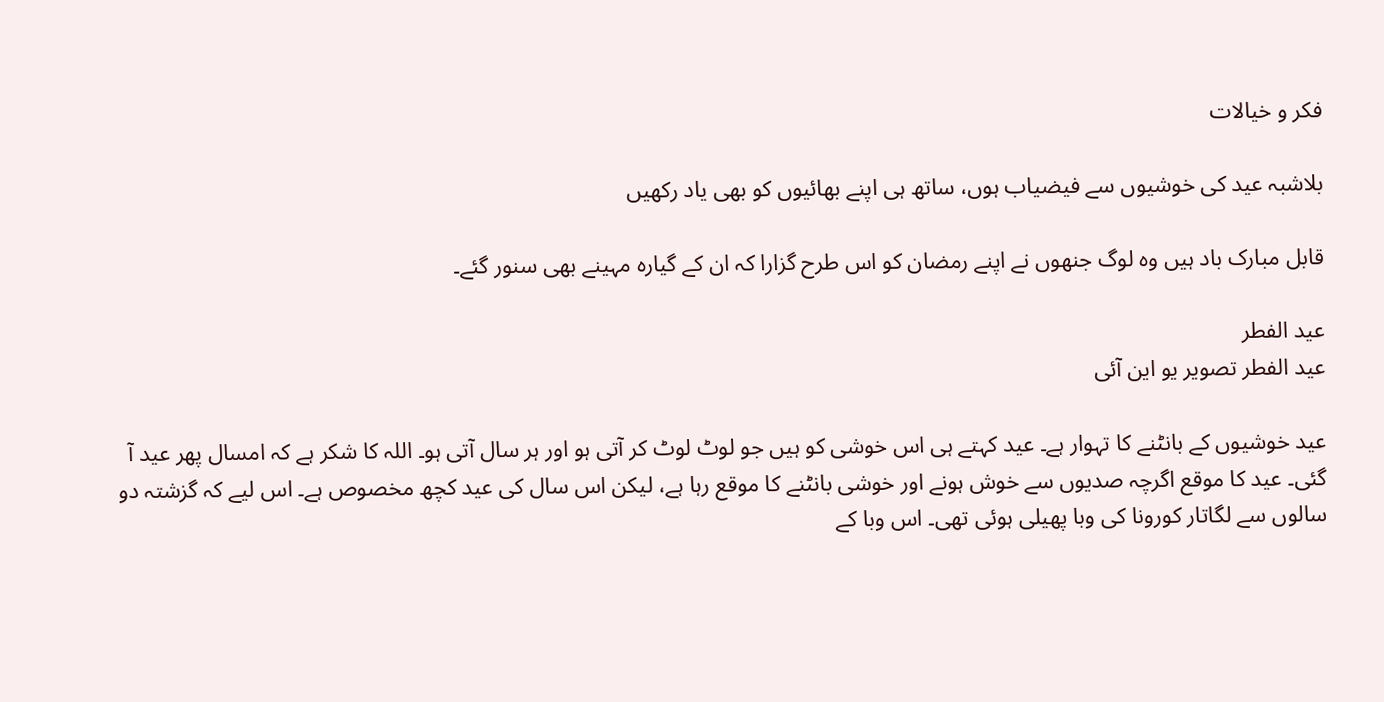فکر و خیالات

بلاشبہ عید کی خوشیوں سے فیضیاب ہوں، ساتھ ہی اپنے بھائیوں کو بھی یاد رکھیں

قابل مبارک باد ہیں وہ لوگ جنھوں نے اپنے رمضان کو اس طرح گزارا کہ ان کے گیارہ مہینے بھی سنور گئے۔

عید الفطر
عید الفطر تصویر یو این آئی

عید خوشیوں کے بانٹنے کا تہوار ہے۔ عید کہتے ہی اس خوشی کو ہیں جو لوٹ لوٹ کر آتی ہو اور ہر سال آتی ہو۔ اللہ کا شکر ہے کہ امسال پھر عید آ گئی۔ عید کا موقع اگرچہ صدیوں سے خوش ہونے اور خوشی بانٹنے کا موقع رہا ہے، لیکن اس سال کی عید کچھ مخصوص ہے۔ اس لیے کہ گزشتہ دو سالوں سے لگاتار کورونا کی وبا پھیلی ہوئی تھی۔ اس وبا کے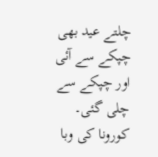چلتے عید بھی چپکے سے آئی اور چپکے سے چلی گئی۔ کورونا کی وبا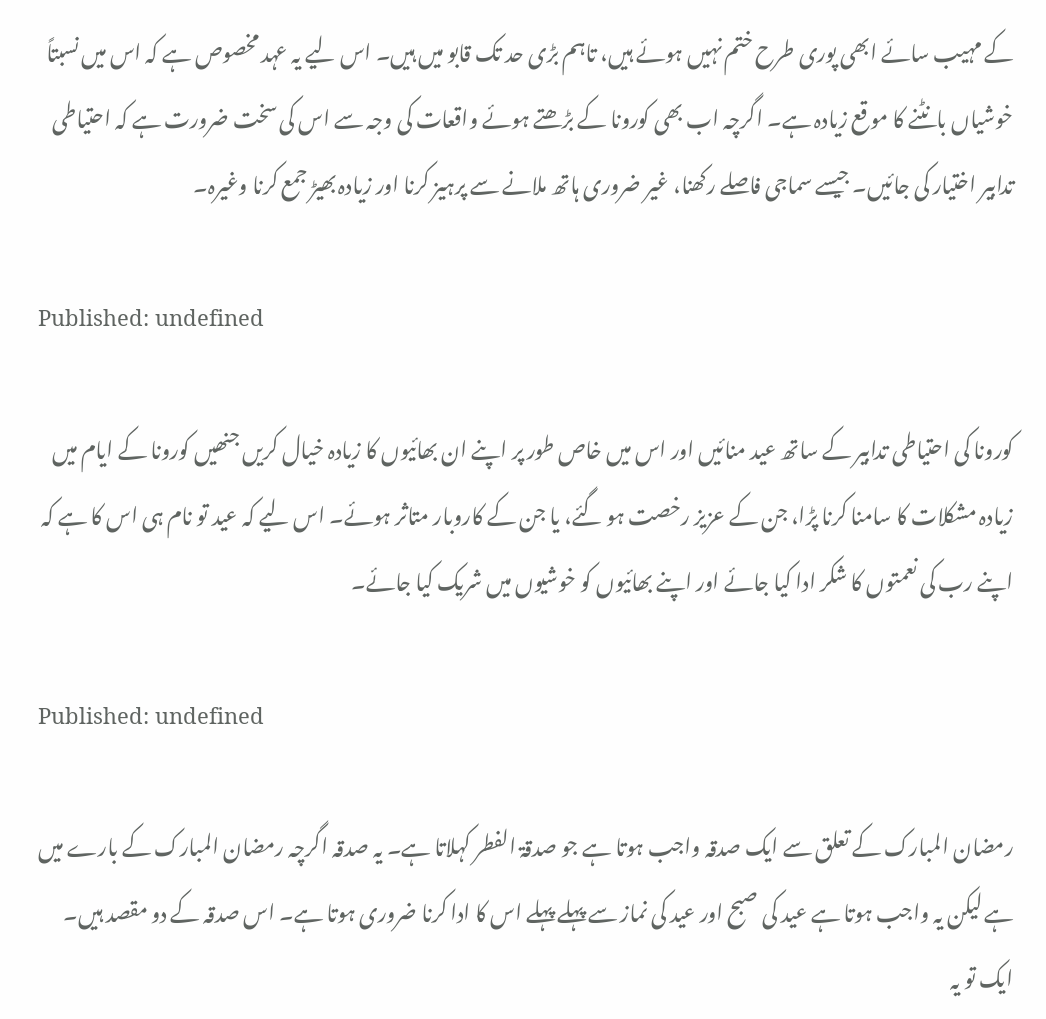کے مہیب سائے ابھی پوری طرح ختم نہیں ہوئے ہیں، تاہم بڑی حد تک قابو میں ہیں۔ اس لیے یہ عہد مخصوص ہے کہ اس میں نسبتاً خوشیاں بانٹنے کا موقع زیادہ ہے۔ اگرچہ اب بھی کورونا کے بڑھتے ہوئے واقعات کی وجہ سے اس کی سخت ضرورت ہے کہ احتیاطی تدابیر اختیار کی جائیں۔ جیسے سماجی فاصلے رکھنا، غیر ضروری ہاتھ ملانے سے پرہیز کرنا اور زیادہ بھیڑ جمع کرنا وغیرہ۔

Published: undefined

کورونا کی احتیاطی تدابیر کے ساتھ عید منائیں اور اس میں خاص طور پر اپنے ان بھائیوں کا زیادہ خیال کریں جنھیں کورونا کے ایام میں زیادہ مشکلات کا سامنا کرنا پڑا، جن کے عزیز رخصت ہو گئے، یا جن کے کاروبار متاثر ہوئے۔ اس لیے کہ عید تو نام ہی اس کا ہے کہ اپنے رب کی نعمتوں کا شکر ادا کیا جائے اور اپنے بھائیوں کو خوشیوں میں شریک کیا جائے۔

Published: undefined

رمضان المبارک کے تعلق سے ایک صدقہ واجب ہوتا ہے جو صدقۃ الفطر کہلاتا ہے۔ یہ صدقہ اگرچہ رمضان المبارک کے بارے میں ہے لیکن یہ واجب ہوتا ہے عید کی صبح اور عید کی نماز سے پہلے پہلے اس کا ادا کرنا ضروری ہوتا ہے۔ اس صدقہ کے دو مقصد ہیں۔ ایک تو یہ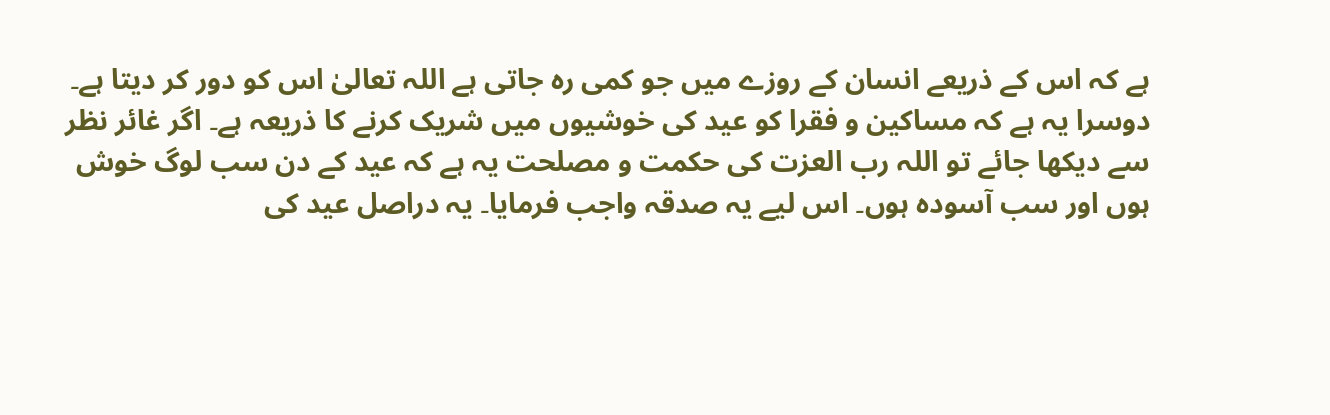ہے کہ اس کے ذریعے انسان کے روزے میں جو کمی رہ جاتی ہے اللہ تعالیٰ اس کو دور کر دیتا ہے۔ دوسرا یہ ہے کہ مساکین و فقرا کو عید کی خوشیوں میں شریک کرنے کا ذریعہ ہے۔ اگر غائر نظر سے دیکھا جائے تو اللہ رب العزت کی حکمت و مصلحت یہ ہے کہ عید کے دن سب لوگ خوش ہوں اور سب آسودہ ہوں۔ اس لیے یہ صدقہ واجب فرمایا۔ یہ دراصل عید کی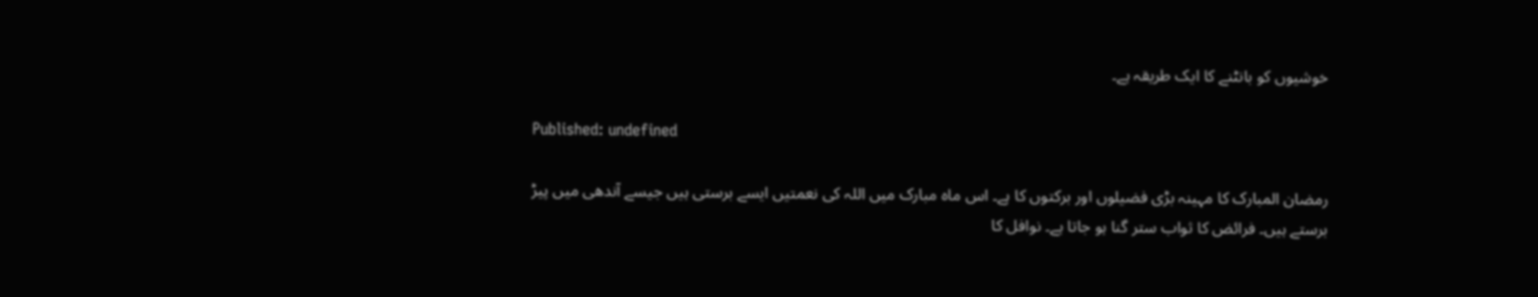خوشیوں کو بانٹنے کا ایک طریقہ ہے۔

Published: undefined

رمضان المبارک کا مہینہ بڑی فضیلوں اور برکتوں کا ہے۔ اس ماہ مبارک میں اللہ کی نعمتیں ایسے برستی ہیں جیسے آندھی میں پیڑ برستے ہیں۔ فرائض کا ثواب ستر گنا ہو جاتا ہے۔ نوافل کا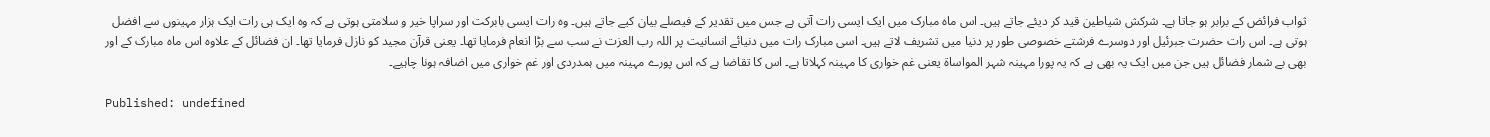ثواب فرائض کے برابر ہو جاتا ہے۔ شرکش شیاطین قید کر دیئے جاتے ہیں۔ اس ماہ مبارک میں ایک ایسی رات آتی ہے جس میں تقدیر کے فیصلے بیان کیے جاتے ہیں۔ وہ رات ایسی بابرکت اور سراپا خیر و سلامتی ہوتی ہے کہ وہ ایک ہی رات ایک ہزار مہینوں سے افضل ہوتی ہے۔ اس رات حضرت جبرئیل اور دوسرے فرشتے خصوصی طور پر دنیا میں تشریف لاتے ہیں۔ اسی مبارک رات میں دنیائے انسانیت پر اللہ رب العزت نے سب سے بڑا انعام فرمایا تھا۔ یعنی قرآن مجید کو نازل فرمایا تھا۔ ان فضائل کے علاوہ اس ماہ مبارک کے اور بھی بے شمار فضائل ہیں جن میں ایک یہ بھی ہے کہ یہ پورا مہینہ شہر المواساۃ یعنی غم خواری کا مہینہ کہلاتا ہے۔ اس کا تقاضا ہے کہ اس پورے مہینہ میں ہمدردی اور غم خواری میں اضافہ ہونا چاہیے۔

Published: undefined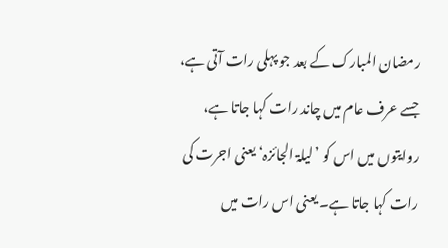رمضان المبارک کے بعد جو پہلی رات آتی ہے، جسے عرف عام میں چاند رات کہا جاتا ہے، روایتوں میں اس کو ’لیلۃ الجائزہ‘ یعنی اجرت کی رات کہا جاتا ہے۔ یعنی اس رات میں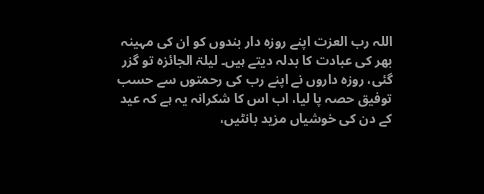اللہ رب العزت اپنے روزہ دار بندوں کو ان کی مہینہ بھر کی عبادت کا بدلہ دیتے ہیں۔ لیلۃ الجائزہ تو گزر گئی، روزہ داروں نے اپنے رب کی رحمتوں سے حسب توفیق حصہ پا لیا، اب اس کا شکرانہ یہ ہے کہ عید کے دن کی خوشیاں مزید بانٹیں،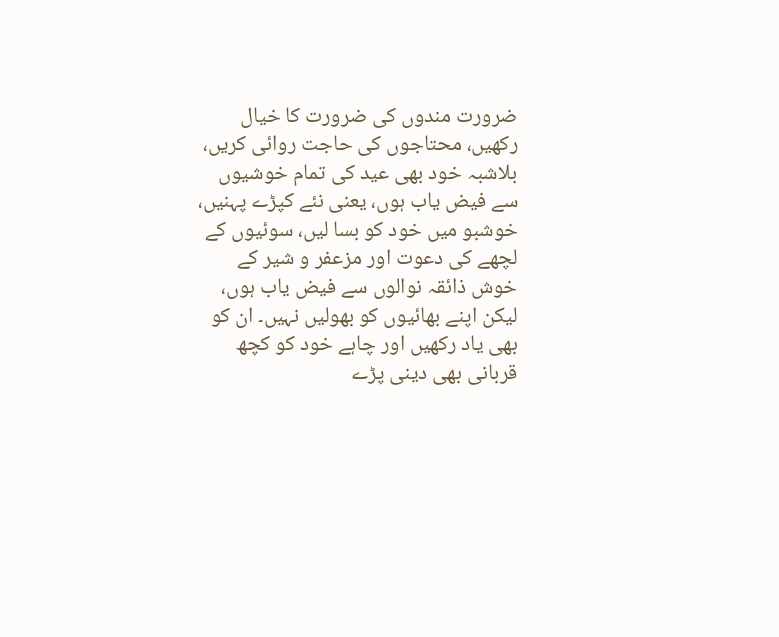ضرورت مندوں کی ضرورت کا خیال رکھیں، محتاجوں کی حاجت روائی کریں، بلاشبہ خود بھی عید کی تمام خوشیوں سے فیض یاب ہوں، یعنی نئے کپڑے پہنیں، خوشبو میں خود کو بسا لیں، سوئیوں کے لچھے کی دعوت اور مزعفر و شیر کے خوش ذائقہ نوالوں سے فیض یاب ہوں، لیکن اپنے بھائیوں کو بھولیں نہیں۔ ان کو بھی یاد رکھیں اور چاہے خود کو کچھ قربانی بھی دینی پڑے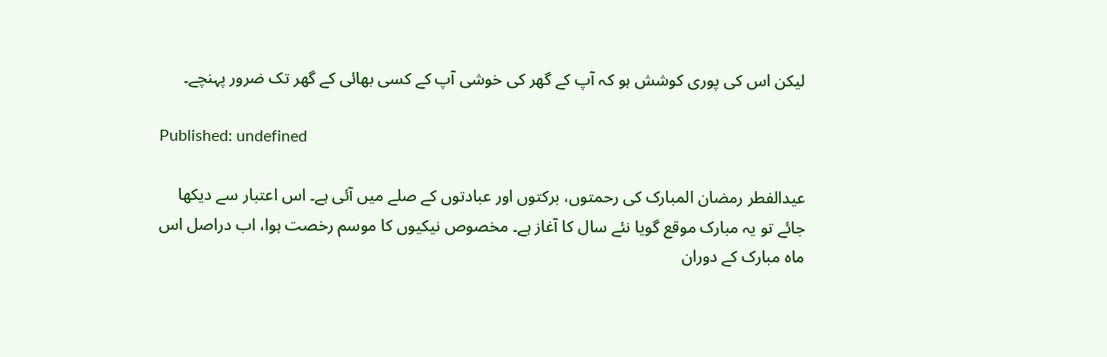لیکن اس کی پوری کوشش ہو کہ آپ کے گھر کی خوشی آپ کے کسی بھائی کے گھر تک ضرور پہنچے۔

Published: undefined

عیدالفطر رمضان المبارک کی رحمتوں، برکتوں اور عبادتوں کے صلے میں آئی ہے۔ اس اعتبار سے دیکھا جائے تو یہ مبارک موقع گویا نئے سال کا آغاز ہے۔ مخصوص نیکیوں کا موسم رخصت ہوا، اب دراصل اس ماہ مبارک کے دوران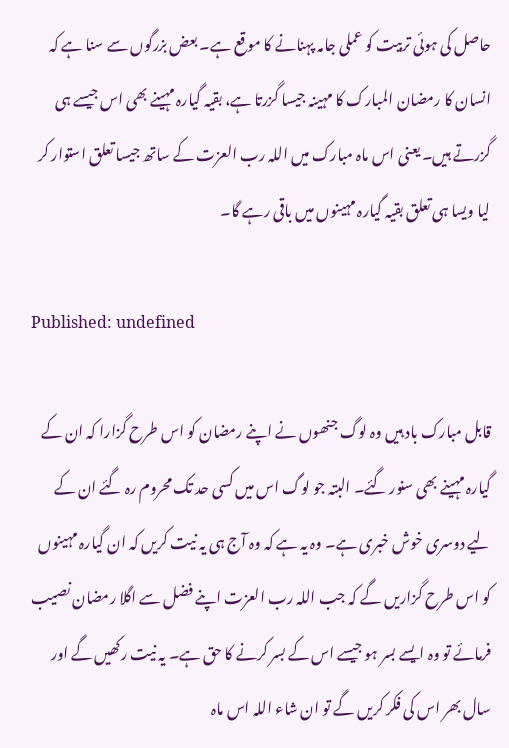حاصل کی ہوئی تربیت کو عملی جامہ پہنانے کا موقع ہے۔ بعض بزرگوں سے سنا ہے کہ انسان کا رمضان المبارک کا مہینہ جیسا گزرتا ہے، بقیہ گیارہ مہینے بھی اس جیسے ہی گزرتے ہیں۔ یعنی اس ماہ مبارک میں اللہ رب العزت کے ساتھ جیسا تعلق استوار کر لیا ویسا ہی تعلق بقیہ گیارہ مہینوں میں باقی رہے گا۔

Published: undefined

قابل مبارک باد ہیں وہ لوگ جنھوں نے اپنے رمضان کو اس طرح گزارا کہ ان کے گیارہ مہینے بھی سنور گئے۔ البتہ جو لوگ اس میں کسی حد تک محروم رہ گئے ان کے لیے دوسری خوش خبری ہے۔ وہ یہ ہے کہ وہ آج ہی یہ نیت کریں کہ ان گیارہ مہینوں کو اس طرح گزاریں گے کہ جب اللہ رب العزت اپنے فضل سے اگلا رمضان نصیب فرمائے تو وہ ایسے بسر ہو جیسے اس کے بسر کرنے کا حق ہے۔ یہ نیت رکھیں گے اور سال بھر اس کی فکر کریں گے تو ان شاء اللہ اس ماہ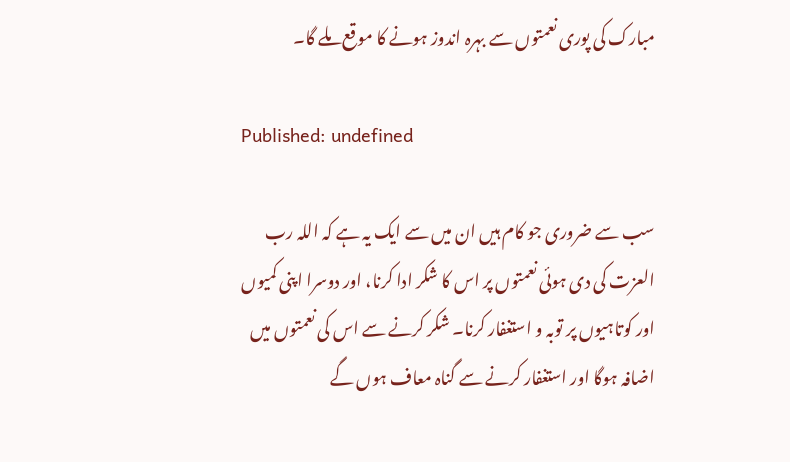مبارک کی پوری نعمتوں سے بہرہ اندوز ہونے کا موقع ملے گا۔

Published: undefined

سب سے ضروری جو کام ہیں ان میں سے ایک یہ ہے کہ اللہ رب العزت کی دی ہوئی نعمتوں پر اس کا شکر ادا کرنا، اور دوسرا اپنی کمیوں اور کوتاہیوں پر توبہ و استغفار کرنا۔ شکر کرنے سے اس کی نعمتوں میں اضافہ ہوگا اور استغفار کرنے سے گناہ معاف ہوں گے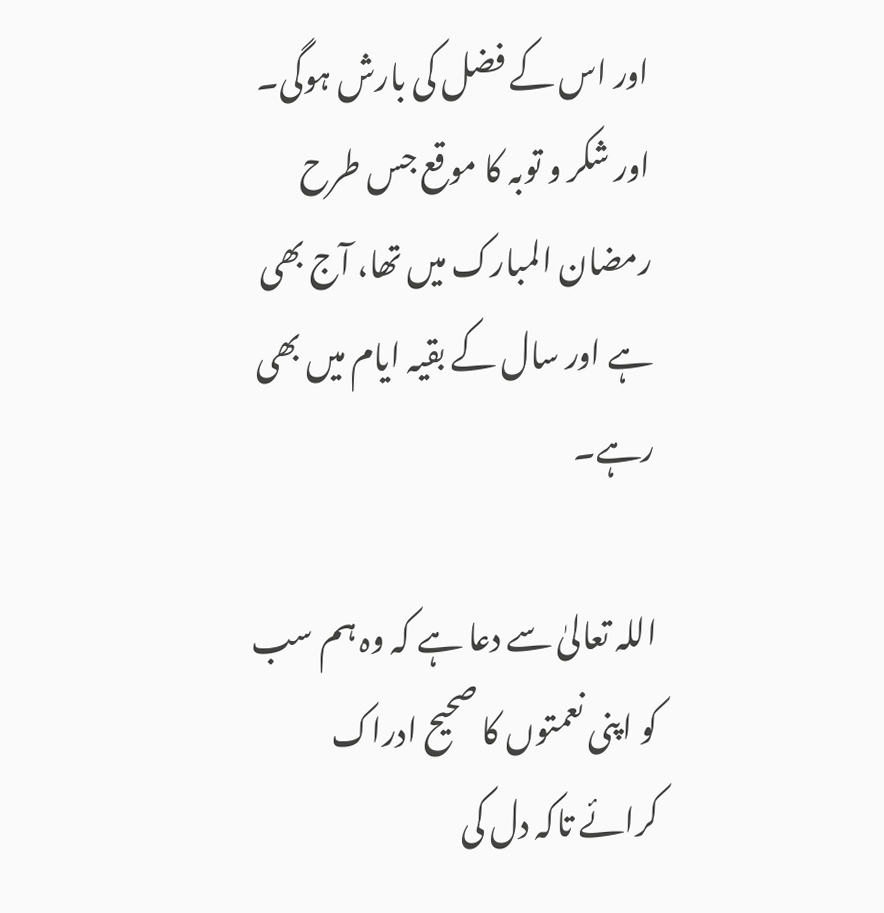اور اس کے فضل کی بارش ہوگی۔ اور شکر و توبہ کا موقع جس طرح رمضان المبارک میں تھا، آج بھی ہے اور سال کے بقیہ ایام میں بھی رہے۔

اللہ تعالیٰ سے دعا ہے کہ وہ ہم سب کو اپنی نعمتوں کا صحیح ادراک کرائے تاکہ دل کی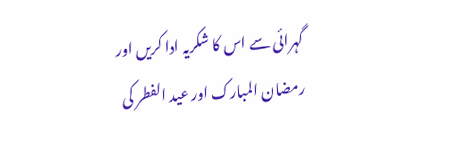گہرائی سے اس کا شکریہ ادا کریں اور رمضان المبارک اور عید الفطر کی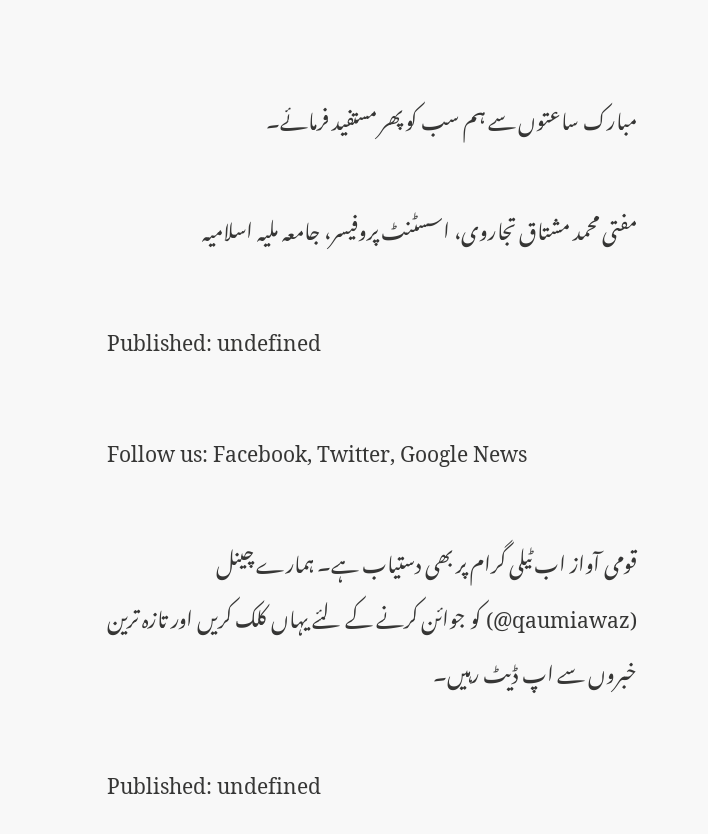مبارک ساعتوں سے ہم سب کو پھر مستفید فرمائے۔

مفتی محمد مشتاق تجاروی، اسسٹنٹ پروفیسر، جامعہ ملیہ اسلامیہ

Published: undefined

Follow us: Facebook, Twitter, Google News

قومی آواز اب ٹیلی گرام پر بھی دستیاب ہے۔ ہمارے چینل (qaumiawaz@) کو جوائن کرنے کے لئے یہاں کلک کریں اور تازہ ترین خبروں سے اپ ڈیٹ رہیں۔

Published: undefined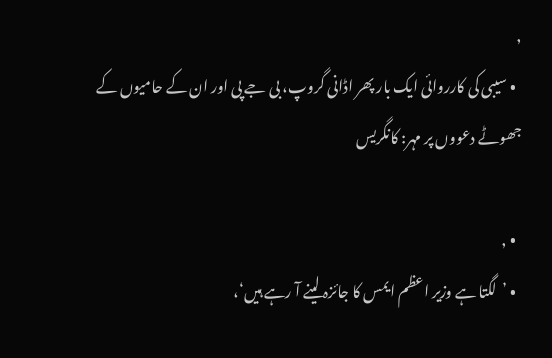,
  • سیبی کی کارروائی ایک بار پھر اڈانی گروپ، بی جے پی اور ان کے حامیوں کے جھوٹے دعووں پر مہر: کانگریس

  • ,
  • ’لگتا ہے وزیر اعظم ایمس کا جائزہ لینے آ رہے ہیں‘،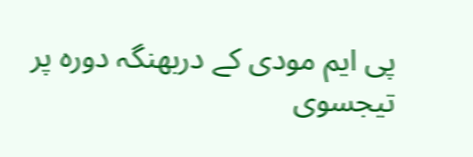پی ایم مودی کے دربھنگہ دورہ پر تیجسوی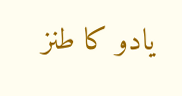یادو کا طنز